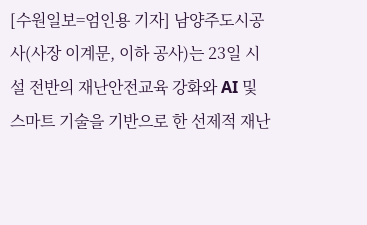[수원일보=엄인용 기자] 남양주도시공사(사장 이계문, 이하 공사)는 23일 시설 전반의 재난안전교육 강화와 AI 및 스마트 기술을 기반으로 한 선제적 재난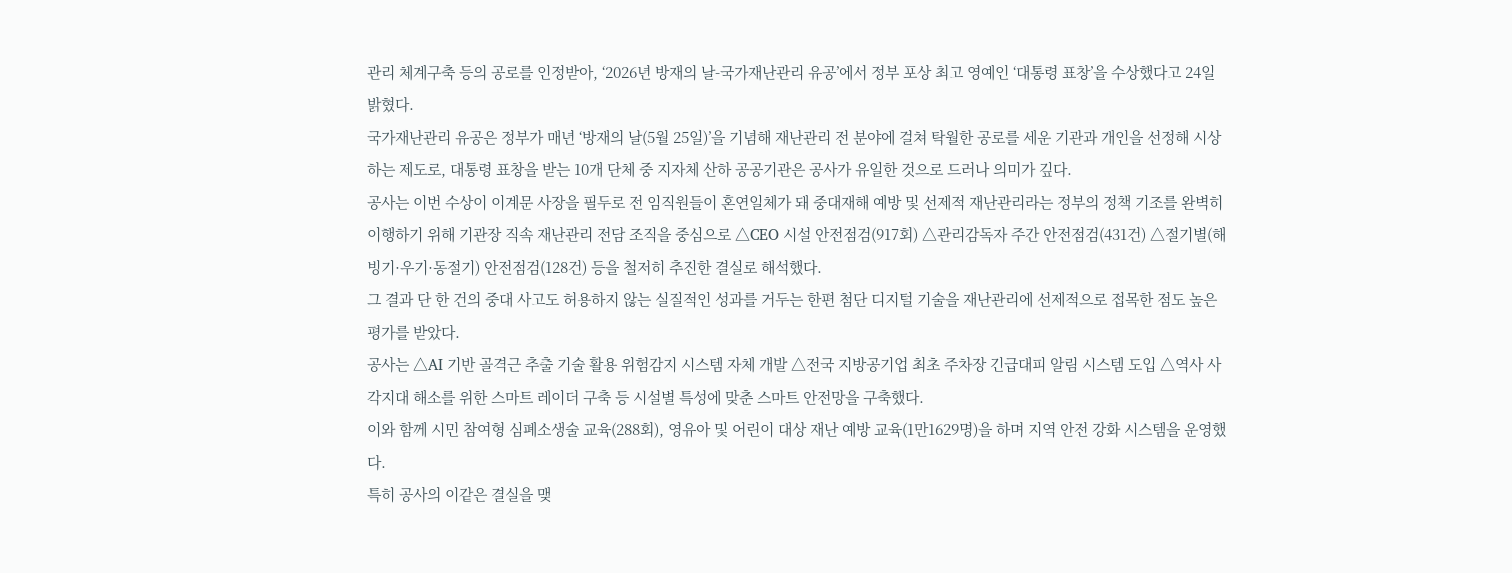관리 체계구축 등의 공로를 인정받아, ‘2026년 방재의 날-국가재난관리 유공’에서 정부 포상 최고 영예인 ‘대통령 표창’을 수상했다고 24일 밝혔다.
국가재난관리 유공은 정부가 매년 ‘방재의 날(5월 25일)’을 기념해 재난관리 전 분야에 걸쳐 탁월한 공로를 세운 기관과 개인을 선정해 시상하는 제도로, 대통령 표창을 받는 10개 단체 중 지자체 산하 공공기관은 공사가 유일한 것으로 드러나 의미가 깊다.
공사는 이번 수상이 이계문 사장을 필두로 전 임직원들이 혼연일체가 돼 중대재해 예방 및 선제적 재난관리라는 정부의 정책 기조를 완벽히 이행하기 위해 기관장 직속 재난관리 전담 조직을 중심으로 △CEO 시설 안전점검(917회) △관리감독자 주간 안전점검(431건) △절기별(해빙기·우기·동절기) 안전점검(128건) 등을 철저히 추진한 결실로 해석했다.
그 결과 단 한 건의 중대 사고도 허용하지 않는 실질적인 성과를 거두는 한편 첨단 디지털 기술을 재난관리에 선제적으로 접목한 점도 높은 평가를 받았다.
공사는 △AI 기반 골격근 추출 기술 활용 위험감지 시스템 자체 개발 △전국 지방공기업 최초 주차장 긴급대피 알림 시스템 도입 △역사 사각지대 해소를 위한 스마트 레이더 구축 등 시설별 특성에 맞춘 스마트 안전망을 구축했다.
이와 함께 시민 참여형 심폐소생술 교육(288회), 영유아 및 어린이 대상 재난 예방 교육(1만1629명)을 하며 지역 안전 강화 시스템을 운영했다.
특히 공사의 이같은 결실을 맺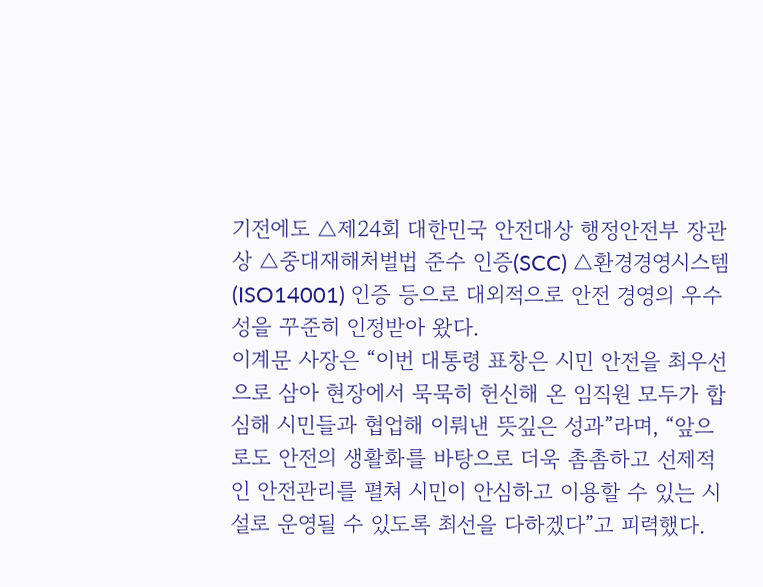기전에도 △제24회 대한민국 안전대상 행정안전부 장관상 △중대재해처벌법 준수 인증(SCC) △환경경영시스템(ISO14001) 인증 등으로 대외적으로 안전 경영의 우수성을 꾸준히 인정받아 왔다.
이계문 사장은 “이번 대통령 표창은 시민 안전을 최우선으로 삼아 현장에서 묵묵히 헌신해 온 임직원 모두가 합심해 시민들과 협업해 이뤄낸 뜻깊은 성과”라며, “앞으로도 안전의 생활화를 바탕으로 더욱 촘촘하고 선제적인 안전관리를 펼쳐 시민이 안심하고 이용할 수 있는 시설로 운영될 수 있도록 최선을 다하겠다”고 피력했다.